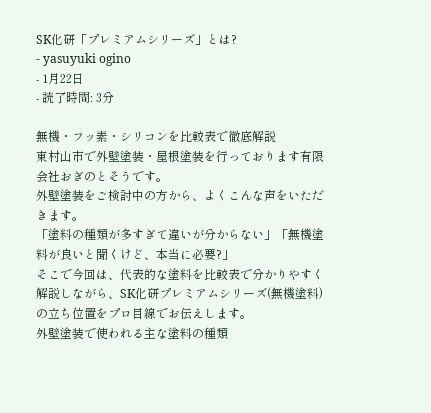SK化研「プレミアムシリーズ」とは?
- yasuyuki ogino
- 1月22日
- 読了時間: 3分

無機・フッ素・シリコンを比較表で徹底解説
東村山市で外壁塗装・屋根塗装を行っております有限会社おぎのとそうです。
外壁塗装をご検討中の方から、よくこんな声をいただきます。
「塗料の種類が多すぎて違いが分からない」「無機塗料が良いと聞くけど、本当に必要?」
そこで今回は、代表的な塗料を比較表で分かりやすく解説しながら、SK化研プレミアムシリーズ(無機塗料)の立ち位置をプロ目線でお伝えします。
外壁塗装で使われる主な塗料の種類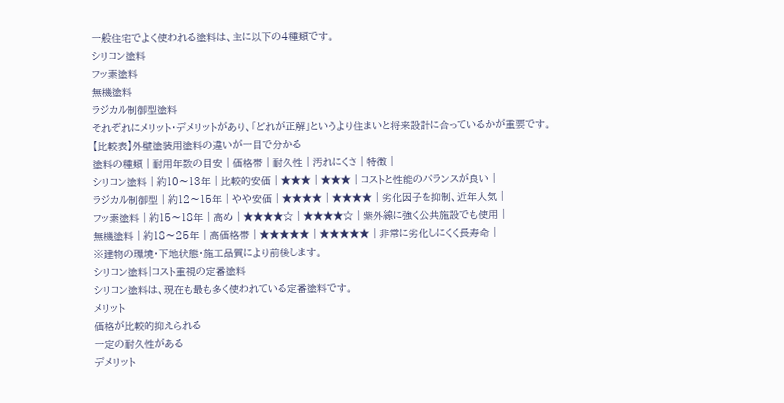一般住宅でよく使われる塗料は、主に以下の4種類です。
シリコン塗料
フッ素塗料
無機塗料
ラジカル制御型塗料
それぞれにメリット・デメリットがあり、「どれが正解」というより住まいと将来設計に合っているかが重要です。
【比較表】外壁塗装用塗料の違いが一目で分かる
塗料の種類 | 耐用年数の目安 | 価格帯 | 耐久性 | 汚れにくさ | 特徴 |
シリコン塗料 | 約10〜13年 | 比較的安価 | ★★★ | ★★★ | コストと性能のバランスが良い |
ラジカル制御型 | 約12〜15年 | やや安価 | ★★★★ | ★★★★ | 劣化因子を抑制、近年人気 |
フッ素塗料 | 約15〜18年 | 高め | ★★★★☆ | ★★★★☆ | 紫外線に強く公共施設でも使用 |
無機塗料 | 約18〜25年 | 高価格帯 | ★★★★★ | ★★★★★ | 非常に劣化しにくく長寿命 |
※建物の環境・下地状態・施工品質により前後します。
シリコン塗料|コスト重視の定番塗料
シリコン塗料は、現在も最も多く使われている定番塗料です。
メリット
価格が比較的抑えられる
一定の耐久性がある
デメリット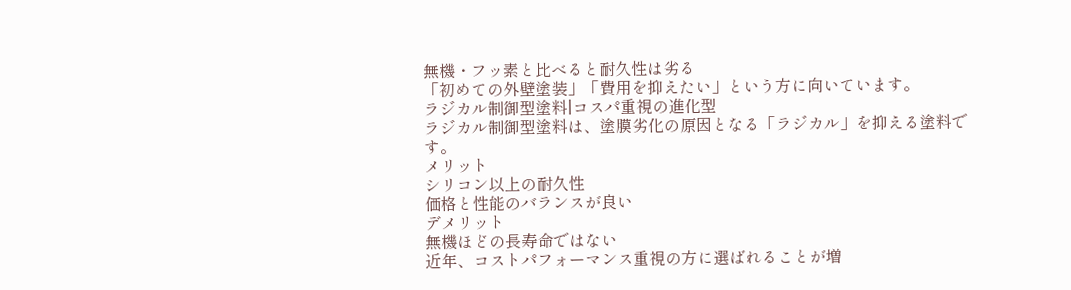無機・フッ素と比べると耐久性は劣る
「初めての外壁塗装」「費用を抑えたい」という方に向いています。
ラジカル制御型塗料|コスパ重視の進化型
ラジカル制御型塗料は、塗膜劣化の原因となる「ラジカル」を抑える塗料です。
メリット
シリコン以上の耐久性
価格と性能のバランスが良い
デメリット
無機ほどの長寿命ではない
近年、コストパフォーマンス重視の方に選ばれることが増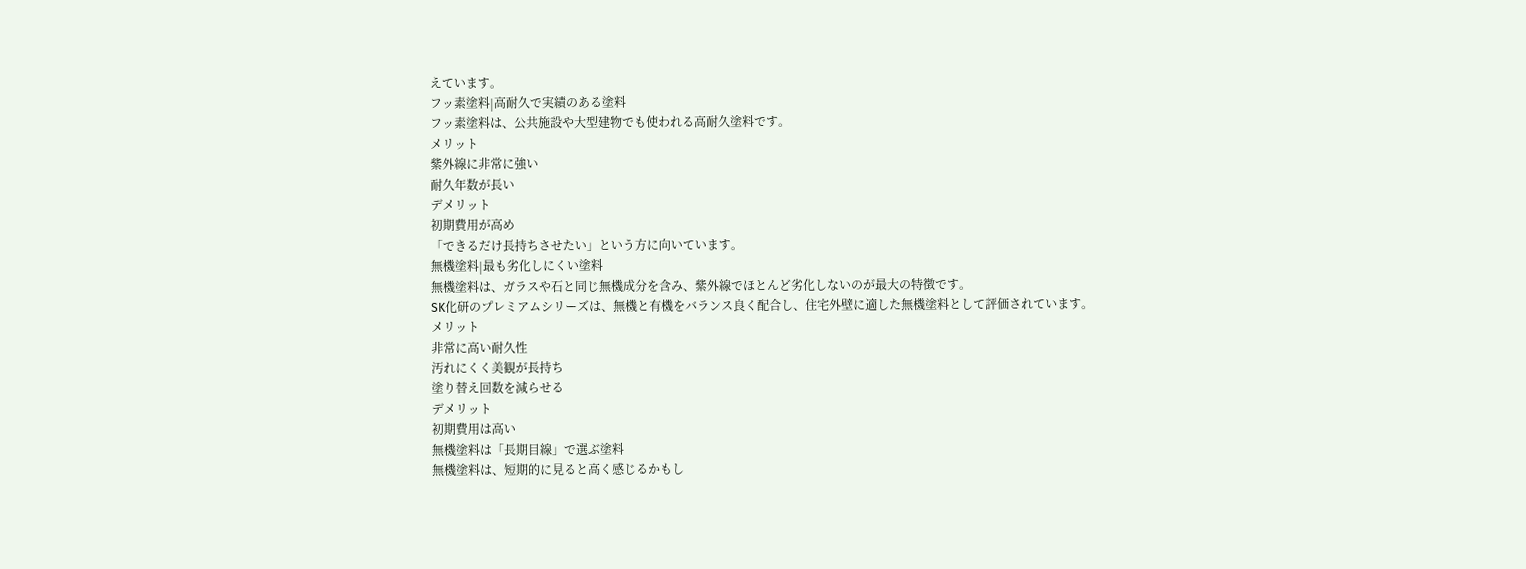えています。
フッ素塗料|高耐久で実績のある塗料
フッ素塗料は、公共施設や大型建物でも使われる高耐久塗料です。
メリット
紫外線に非常に強い
耐久年数が長い
デメリット
初期費用が高め
「できるだけ長持ちさせたい」という方に向いています。
無機塗料|最も劣化しにくい塗料
無機塗料は、ガラスや石と同じ無機成分を含み、紫外線でほとんど劣化しないのが最大の特徴です。
SK化研のプレミアムシリーズは、無機と有機をバランス良く配合し、住宅外壁に適した無機塗料として評価されています。
メリット
非常に高い耐久性
汚れにくく美観が長持ち
塗り替え回数を減らせる
デメリット
初期費用は高い
無機塗料は「長期目線」で選ぶ塗料
無機塗料は、短期的に見ると高く感じるかもし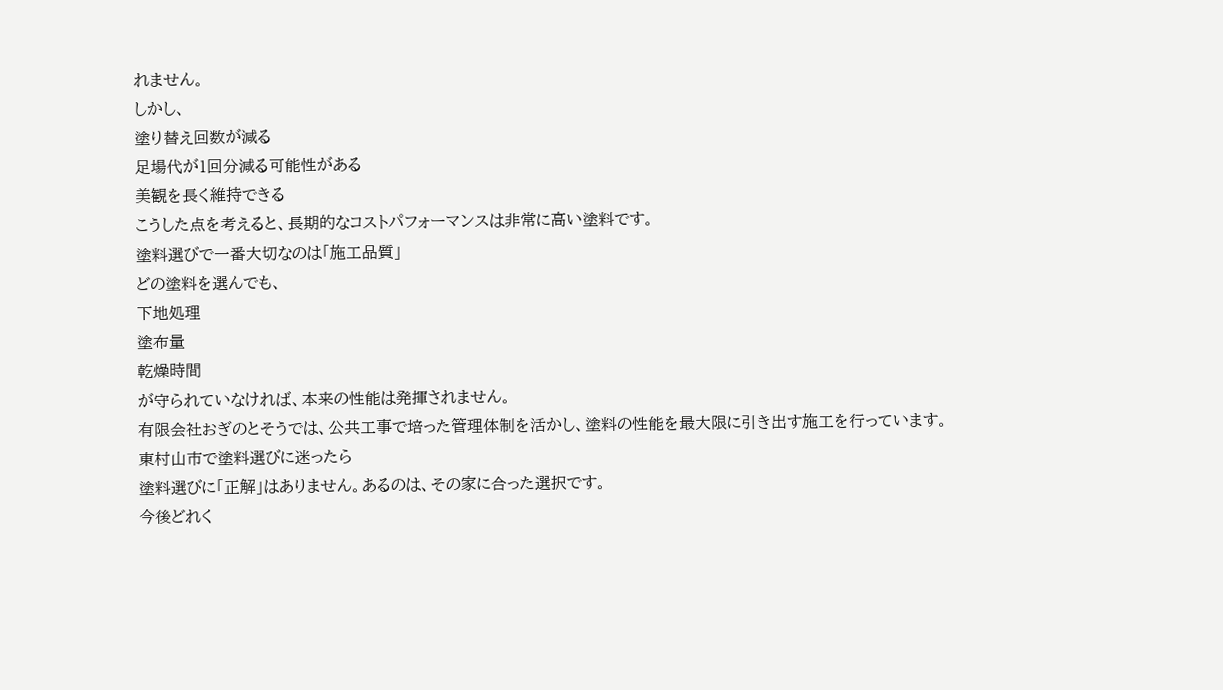れません。
しかし、
塗り替え回数が減る
足場代が1回分減る可能性がある
美観を長く維持できる
こうした点を考えると、長期的なコストパフォーマンスは非常に高い塗料です。
塗料選びで一番大切なのは「施工品質」
どの塗料を選んでも、
下地処理
塗布量
乾燥時間
が守られていなければ、本来の性能は発揮されません。
有限会社おぎのとそうでは、公共工事で培った管理体制を活かし、塗料の性能を最大限に引き出す施工を行っています。
東村山市で塗料選びに迷ったら
塗料選びに「正解」はありません。あるのは、その家に合った選択です。
今後どれく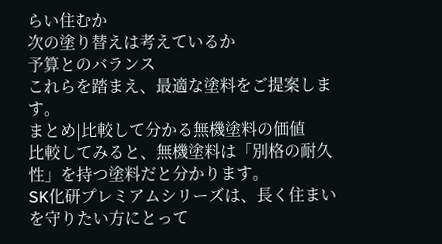らい住むか
次の塗り替えは考えているか
予算とのバランス
これらを踏まえ、最適な塗料をご提案します。
まとめ|比較して分かる無機塗料の価値
比較してみると、無機塗料は「別格の耐久性」を持つ塗料だと分かります。
SK化研プレミアムシリーズは、長く住まいを守りたい方にとって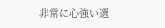非常に心強い選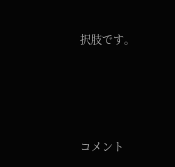択肢です。




コメント